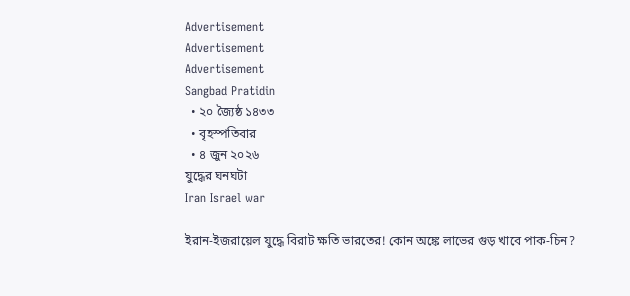Advertisement
Advertisement
Advertisement
Sangbad Pratidin
  • ২০ জ্যৈষ্ঠ ১৪৩৩
  • বৃহস্পতিবার
  • ৪ জুন ২০২৬
যুদ্ধের ঘনঘটা
Iran Israel war

ইরান-ইজরায়েল যুদ্ধে বিরাট ক্ষতি ভারতের! কোন অঙ্কে লাভের গুড় খাবে পাক-চিন?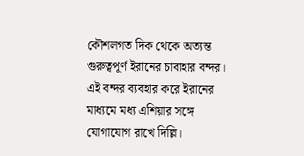কৌশলগত দিক থেকে অত্যন্ত গুরুত্বপূর্ণ ইরানের চাবাহার বন্দর। এই বন্দর ব্যবহার করে ইরানের মাধ্যমে মধ্য এশিয়ার সঙ্গে যোগাযোগ রাখে দিল্লি।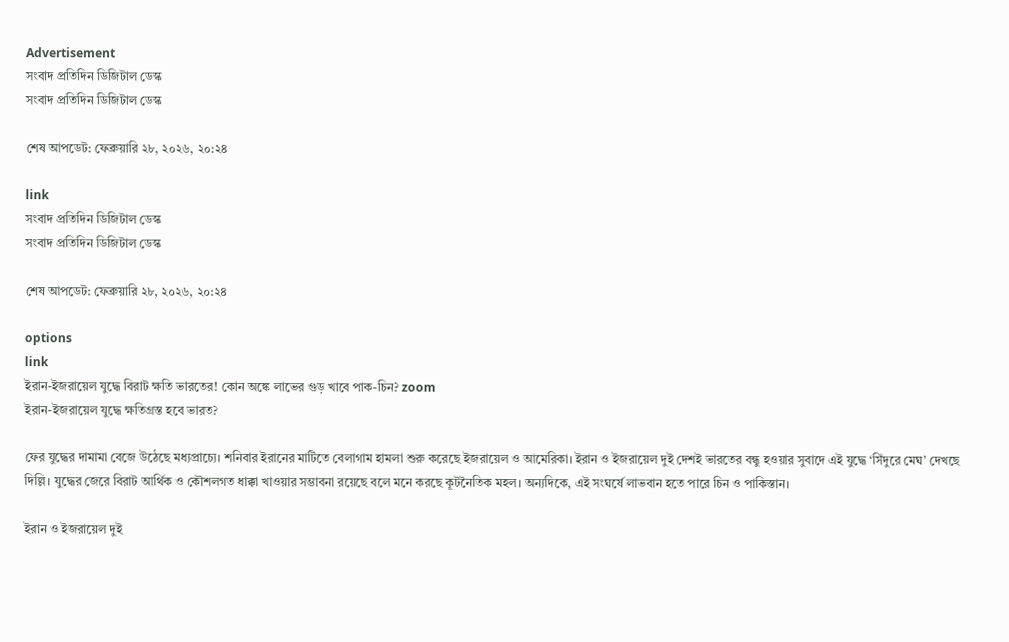Advertisement
সংবাদ প্রতিদিন ডিজিটাল ডেস্ক
সংবাদ প্রতিদিন ডিজিটাল ডেস্ক

শেষ আপডেট: ফেব্রুয়ারি ২৮, ২০২৬, ২০:২৪

link
সংবাদ প্রতিদিন ডিজিটাল ডেস্ক
সংবাদ প্রতিদিন ডিজিটাল ডেস্ক

শেষ আপডেট: ফেব্রুয়ারি ২৮, ২০২৬, ২০:২৪

options
link
ইরান-ইজরায়েল যুদ্ধে বিরাট ক্ষতি ভারতের! কোন অঙ্কে লাভের গুড় খাবে পাক-চিন? zoom
ইরান-ইজরায়েল যুদ্ধে ক্ষতিগ্রস্ত হবে ভারত?

ফের যুদ্ধের দামামা বেজে উঠেছে মধ্যপ্রাচ্যে। শনিবার ইরানের মাটিতে বেলাগাম হামলা শুরু করেছে ইজরায়েল ও আমেরিকা। ইরান ও ইজরায়েল দুই দেশই ভারতের বন্ধু হওয়ার সুবাদে এই যুদ্ধে ‘সিঁদুরে মেঘ’ দেখছে দিল্লি। যুদ্ধের জেরে বিরাট আর্থিক ও কৌশলগত ধাক্কা খাওয়ার সম্ভাবনা রয়েছে বলে মনে করছে কূটনৈতিক মহল। অন্যদিকে, এই সংঘর্ষে লাভবান হতে পারে চিন ও পাকিস্তান।

ইরান ও ইজরায়েল দুই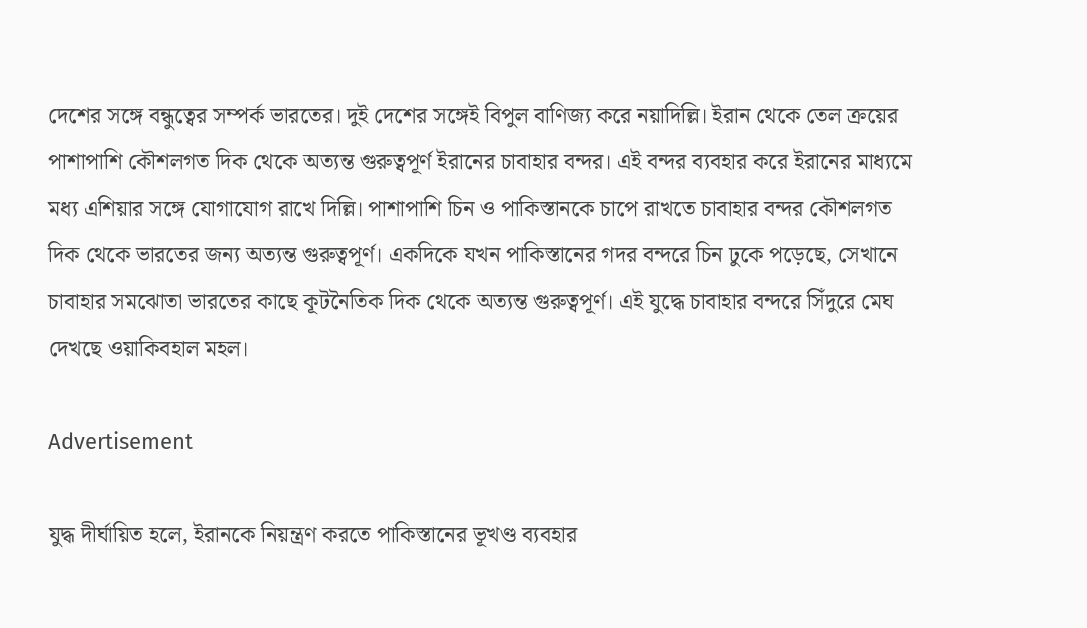দেশের সঙ্গে বন্ধুত্বের সম্পর্ক ভারতের। দুই দেশের সঙ্গেই বিপুল বাণিজ্য করে নয়াদিল্লি। ইরান থেকে তেল ক্রয়ের পাশাপাশি কৌশলগত দিক থেকে অত্যন্ত গুরুত্বপূর্ণ ইরানের চাবাহার বন্দর। এই বন্দর ব্যবহার করে ইরানের মাধ্যমে মধ্য এশিয়ার সঙ্গে যোগাযোগ রাখে দিল্লি। পাশাপাশি চিন ও পাকিস্তানকে চাপে রাখতে চাবাহার বন্দর কৌশলগত দিক থেকে ভারতের জন্য অত্যন্ত গুরুত্বপূর্ণ। একদিকে যখন পাকিস্তানের গদর বন্দরে চিন ঢুকে পড়েছে, সেখানে চাবাহার সমঝোতা ভারতের কাছে কূটনৈতিক দিক থেকে অত্যন্ত গুরুত্বপূর্ণ। এই যুদ্ধে চাবাহার বন্দরে সিঁদুরে মেঘ দেখছে ওয়াকিবহাল মহল।

Advertisement

যুদ্ধ দীর্ঘায়িত হলে, ইরানকে নিয়ন্ত্রণ করতে পাকিস্তানের ভূখণ্ড ব্যবহার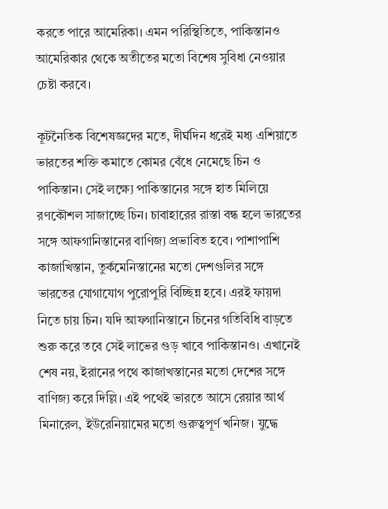করতে পারে আমেরিকা। এমন পরিস্থিতিতে, পাকিস্তানও আমেরিকার থেকে অতীতের মতো বিশেষ সুবিধা নেওয়ার চেষ্টা করবে।

কূটনৈতিক বিশেষজ্ঞদের মতে, দীর্ঘদিন ধরেই মধ্য এশিয়াতে ভারতের শক্তি কমাতে কোমর বেঁধে নেমেছে চিন ও পাকিস্তান। সেই লক্ষ্যে পাকিস্তানের সঙ্গে হাত মিলিয়ে রণকৌশল সাজাচ্ছে চিন। চাবাহারের রাস্তা বন্ধ হলে ভারতের সঙ্গে আফগানিস্তানের বাণিজ্য প্রভাবিত হবে। পাশাপাশি কাজাখিস্তান, তুর্কমেনিস্তানের মতো দেশগুলির সঙ্গে ভারতের যোগাযোগ পুরোপুরি বিচ্ছিন্ন হবে। এরই ফায়দা নিতে চায় চিন। যদি আফগানিস্তানে চিনের গতিবিধি বাড়তে শুরু করে তবে সেই লাভের গুড় খাবে পাকিস্তানও। এখানেই শেষ নয়, ইরানের পথে কাজাখস্তানের মতো দেশের সঙ্গে বাণিজ্য করে দিল্লি। এই পথেই ভারতে আসে রেয়ার আর্থ মিনারেল, ইউরেনিয়ামের মতো গুরুত্বপূর্ণ খনিজ। যুদ্ধে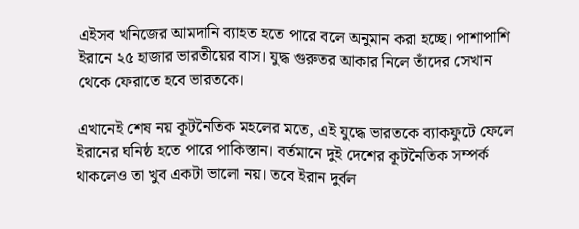এইসব খনিজের আমদানি ব্যাহত হতে পারে বলে অনুমান করা হচ্ছে। পাশাপাশি ইরানে ২৫ হাজার ভারতীয়ের বাস। যুদ্ধ গুরুতর আকার নিলে তাঁদের সেখান থেকে ফেরাতে হবে ভারতকে।

এখানেই শেষ নয় কূটনৈতিক মহলের মতে, এই যুদ্ধে ভারতকে ব্যাকফুটে ফেলে ইরানের ঘনিষ্ঠ হতে পারে পাকিস্তান। বর্তমানে দুই দেশের কূটনৈতিক সম্পর্ক থাকলেও তা খুব একটা ভালো নয়। তবে ইরান দুর্বল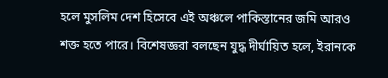হলে মুসলিম দেশ হিসেবে এই অঞ্চলে পাকিস্তানের জমি আরও শক্ত হতে পারে। বিশেষজ্ঞরা বলছেন যুদ্ধ দীর্ঘায়িত হলে, ইরানকে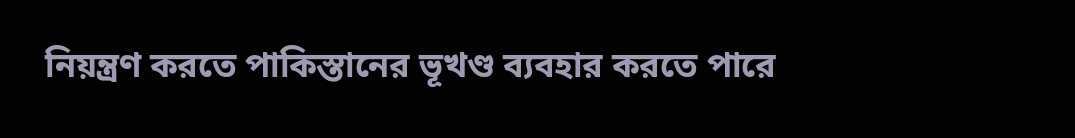নিয়ন্ত্রণ করতে পাকিস্তানের ভূখণ্ড ব্যবহার করতে পারে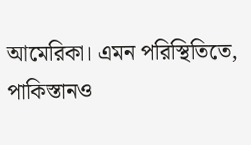আমেরিকা। এমন পরিস্থিতিতে, পাকিস্তানও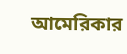আমেরিকার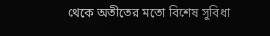থেকে অতীতের মতো বিশেষ সুবিধা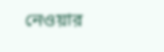নেওয়ার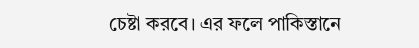চেষ্টা করবে। এর ফলে পাকিস্তানে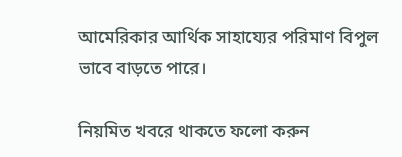আমেরিকার আর্থিক সাহায্যের পরিমাণ বিপুল ভাবে বাড়তে পারে।

নিয়মিত খবরে থাকতে ফলো করুন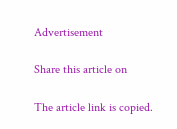Advertisement

Share this article on

The article link is copied.